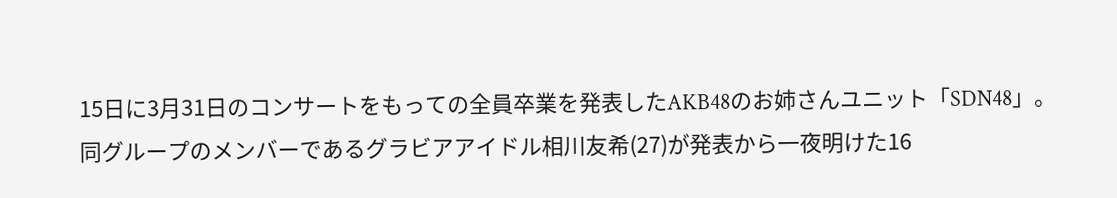15日に3月31日のコンサートをもっての全員卒業を発表したAKB48のお姉さんユニット「SDN48」。同グループのメンバーであるグラビアアイドル相川友希(27)が発表から一夜明けた16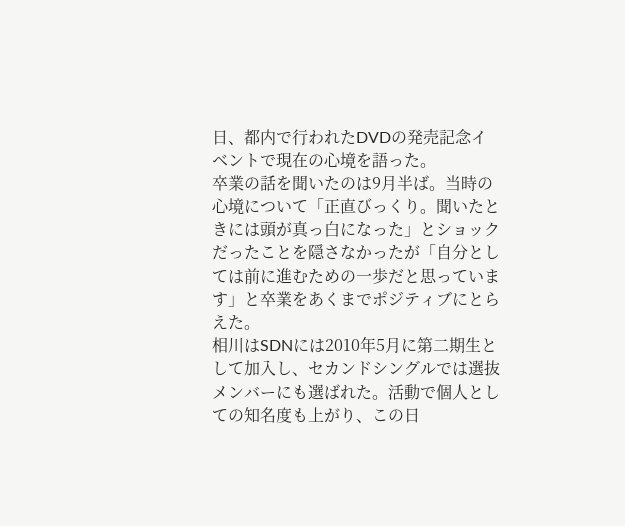日、都内で行われたDVDの発売記念イベントで現在の心境を語った。
卒業の話を聞いたのは9月半ば。当時の心境について「正直びっくり。聞いたときには頭が真っ白になった」とショックだったことを隠さなかったが「自分としては前に進むための一歩だと思っています」と卒業をあくまでポジティブにとらえた。
相川はSDNには2010年5月に第二期生として加入し、セカンドシングルでは選抜メンバーにも選ばれた。活動で個人としての知名度も上がり、この日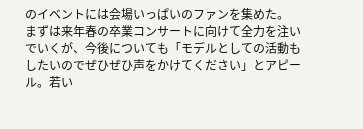のイベントには会場いっぱいのファンを集めた。
まずは来年春の卒業コンサートに向けて全力を注いでいくが、今後についても「モデルとしての活動もしたいのでぜひぜひ声をかけてください」とアピール。若い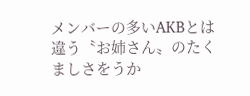メンバーの多いAKBとは違う〝お姉さん〟のたくましさをうか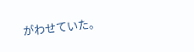がわせていた。